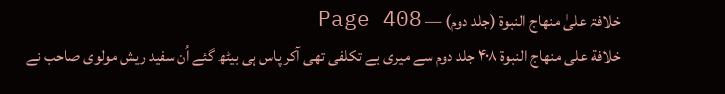خلافۃ علیٰ منھاج النبوۃ (جلد دوم) — Page 408
خلافة على منهاج النبوة ۴۰۸ جلد دوم سے میری بے تکلفی تھی آکر پاس ہی بیٹھ گئے اُن سفید ریش مولوی صاحب نے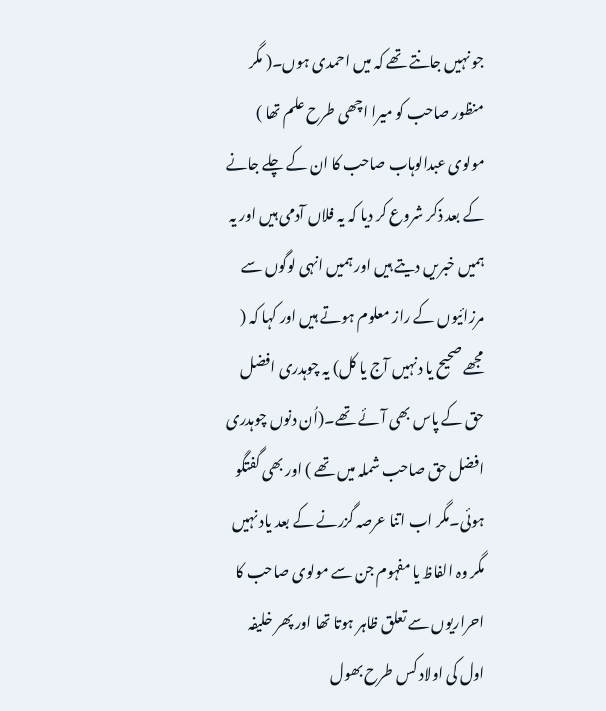جو نہیں جانتے تھے کہ میں احمدی ہوں۔( مگر منظور صاحب کو میرا اچھی طرح علم تھا ) مولوی عبدالوہاب صاحب کا ان کے چلے جانے کے بعد ذکر شروع کر دیا کہ یہ فلاں آدمی ہیں اور یہ ہمیں خبریں دیتے ہیں اور ہمیں انہی لوگوں سے مرزائیوں کے راز معلوم ہوتے ہیں اور کہا کہ ( مجھے صحیح یا دنہیں آج یا کل) یہ چوہدری افضل حق کے پاس بھی آئے تھے۔(اُن دنوں چوہدری افضل حق صاحب شملہ میں تھے ) اور بھی گفتگو ہوئی۔مگر اب اتنا عرصہ گزرنے کے بعد یاد نہیں مگر وہ الفاظ یا مفہوم جن سے مولوی صاحب کا احراریوں سے تعلق ظاہر ہوتا تھا اور پھر خلیفہ اول کی اولاد کس طرح بھول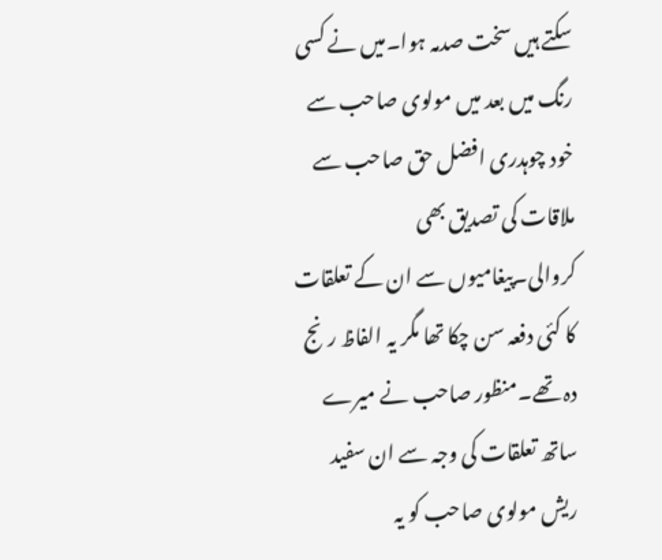سکتے ہیں سخت صدمہ ہوا۔میں نے کسی رنگ میں بعد میں مولوی صاحب سے خود چوہدری افضل حق صاحب سے ملاقات کی تصدیق بھی کروالی۔پیغامیوں سے ان کے تعلقات کا کئی دفعہ سن چکا تھا مگر یہ الفاظ رنج دہ تھے۔منظور صاحب نے میرے ساتھ تعلقات کی وجہ سے ان سفید ریش مولوی صاحب کو یہ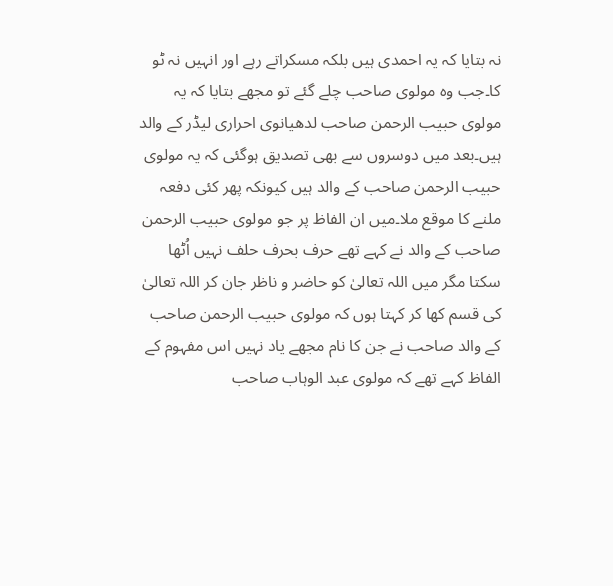نہ بتایا کہ یہ احمدی ہیں بلکہ مسکراتے رہے اور انہیں نہ ٹو کا۔جب وہ مولوی صاحب چلے گئے تو مجھے بتایا کہ یہ مولوی حبیب الرحمن صاحب لدھیانوی احراری لیڈر کے والد ہیں۔بعد میں دوسروں سے بھی تصدیق ہوگئی کہ یہ مولوی حبیب الرحمن صاحب کے والد ہیں کیونکہ پھر کئی دفعہ ملنے کا موقع ملا۔میں ان الفاظ پر جو مولوی حبیب الرحمن صاحب کے والد نے کہے تھے حرف بحرف حلف نہیں اُٹھا سکتا مگر میں اللہ تعالیٰ کو حاضر و ناظر جان کر اللہ تعالیٰ کی قسم کھا کر کہتا ہوں کہ مولوی حبیب الرحمن صاحب کے والد صاحب نے جن کا نام مجھے یاد نہیں اس مفہوم کے الفاظ کہے تھے کہ مولوی عبد الوہاب صاحب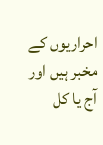احراریوں کے مخبر ہیں اور آج یا کل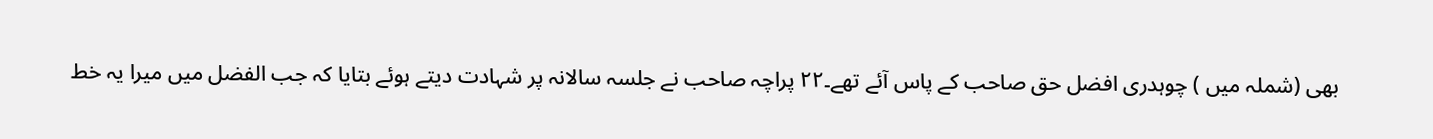بھی (شملہ میں ) چوہدری افضل حق صاحب کے پاس آئے تھے۔۲۲ پراچہ صاحب نے جلسہ سالانہ پر شہادت دیتے ہوئے بتایا کہ جب الفضل میں میرا یہ خط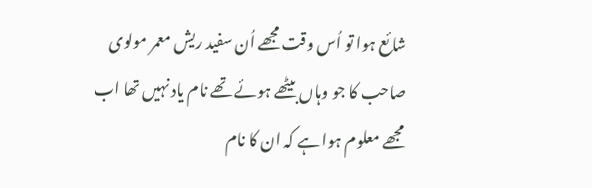شائع ہوا تو اُس وقت مجھے اُن سفید ریش معمر مولوی صاحب کا جو وہاں بیٹھے ہوئے تھے نام یاد نہیں تھا اب مجھے معلوم ہوا ہے کہ ان کا نام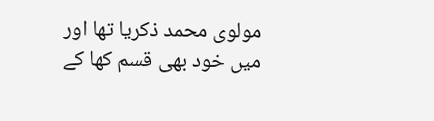مولوی محمد ذکریا تھا اور میں خود بھی قسم کھا کے